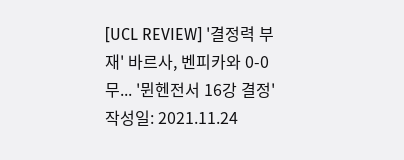[UCL REVIEW] '결정력 부재' 바르사, 벤피카와 0-0 무... '뮌헨전서 16강 결정'
작성일: 2021.11.24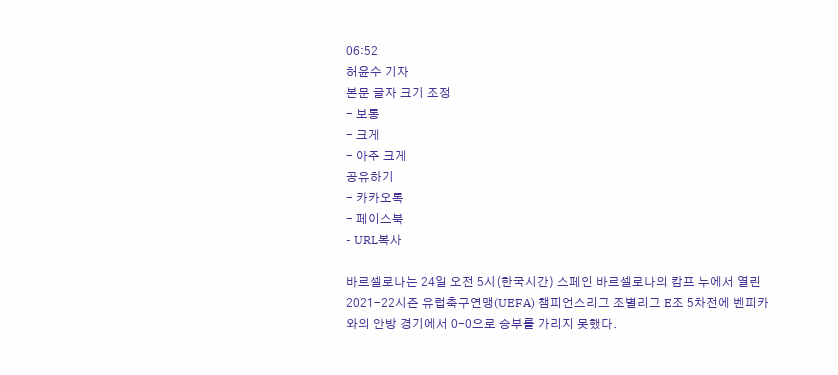06:52
허윤수 기자
본문 글자 크기 조정
- 보통
- 크게
- 아주 크게
공유하기
- 카카오톡
- 페이스북
- URL복사

바르셀로나는 24일 오전 5시(한국시간) 스페인 바르셀로나의 캄프 누에서 열린 2021-22시즌 유럽축구연맹(UEFA) 챔피언스리그 조별리그 E조 5차전에 벤피카와의 안방 경기에서 0-0으로 승부를 가리지 못했다.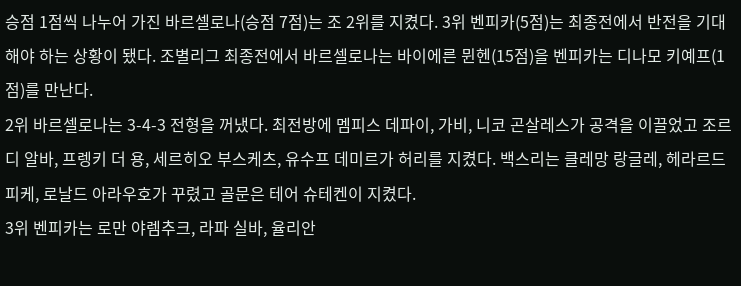승점 1점씩 나누어 가진 바르셀로나(승점 7점)는 조 2위를 지켰다. 3위 벤피카(5점)는 최종전에서 반전을 기대해야 하는 상황이 됐다. 조별리그 최종전에서 바르셀로나는 바이에른 뮌헨(15점)을 벤피카는 디나모 키예프(1점)를 만난다.
2위 바르셀로나는 3-4-3 전형을 꺼냈다. 최전방에 멤피스 데파이, 가비, 니코 곤살레스가 공격을 이끌었고 조르디 알바, 프렝키 더 용, 세르히오 부스케츠, 유수프 데미르가 허리를 지켰다. 백스리는 클레망 랑글레, 헤라르드 피케, 로날드 아라우호가 꾸렸고 골문은 테어 슈테켄이 지켰다.
3위 벤피카는 로만 야렘추크, 라파 실바, 율리안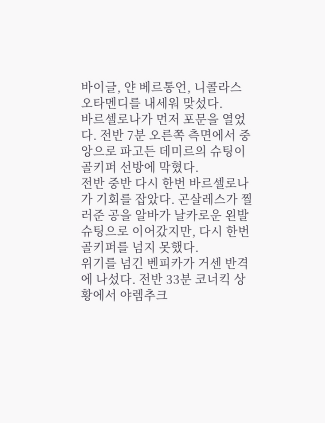바이글, 얀 베르통언, 니콜라스 오타멘디를 내세워 맞섰다.
바르셀로나가 먼저 포문을 열었다. 전반 7분 오른쪽 측면에서 중앙으로 파고든 데미르의 슈팅이 골키퍼 선방에 막혔다.
전반 중반 다시 한번 바르셀로나가 기회를 잡았다. 곤살레스가 찔러준 공을 알바가 날카로운 왼발 슈팅으로 이어갔지만, 다시 한번 골키퍼를 넘지 못했다.
위기를 넘긴 벤피카가 거센 반격에 나섰다. 전반 33분 코너킥 상황에서 야렘추크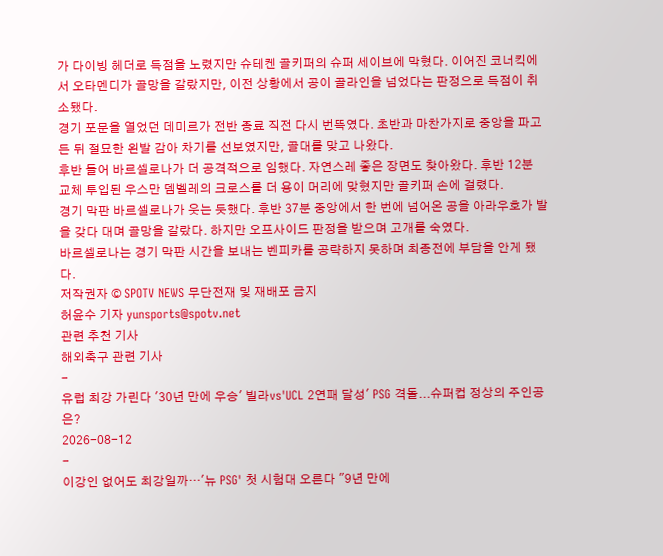가 다이빙 헤더로 득점을 노렸지만 슈테켄 골키퍼의 슈퍼 세이브에 막혔다. 이어진 코너킥에서 오타멘디가 골망을 갈랐지만, 이전 상황에서 공이 골라인을 넘었다는 판정으로 득점이 취소됐다.
경기 포문을 열었던 데미르가 전반 종료 직전 다시 번뜩였다. 초반과 마찬가지로 중앙을 파고든 뒤 절묘한 왼발 감아 차기를 선보였지만, 골대를 맞고 나왔다.
후반 들어 바르셀로나가 더 공격적으로 임했다. 자연스레 좋은 장면도 찾아왔다. 후반 12분 교체 투입된 우스만 뎀벨레의 크로스를 더 용이 머리에 맞혔지만 골키퍼 손에 걸렸다.
경기 막판 바르셀로나가 웃는 듯했다. 후반 37분 중앙에서 한 번에 넘어온 공을 아라우호가 발을 갖다 대며 골망을 갈랐다. 하지만 오프사이드 판정을 받으며 고개를 숙였다.
바르셀로나는 경기 막판 시간을 보내는 벤피카를 공략하지 못하며 최종전에 부담을 안게 됐다.
저작권자 © SPOTV NEWS 무단전재 및 재배포 금지
허윤수 기자 yunsports@spotv.net
관련 추천 기사
해외축구 관련 기사
-
유럽 최강 가린다 '30년 만에 우승' 빌라vs'UCL 2연패 달성' PSG 격돌...슈퍼컵 정상의 주인공은?
2026-08-12
-
이강인 없어도 최강일까…'뉴 PSG' 첫 시험대 오른다 "9년 만에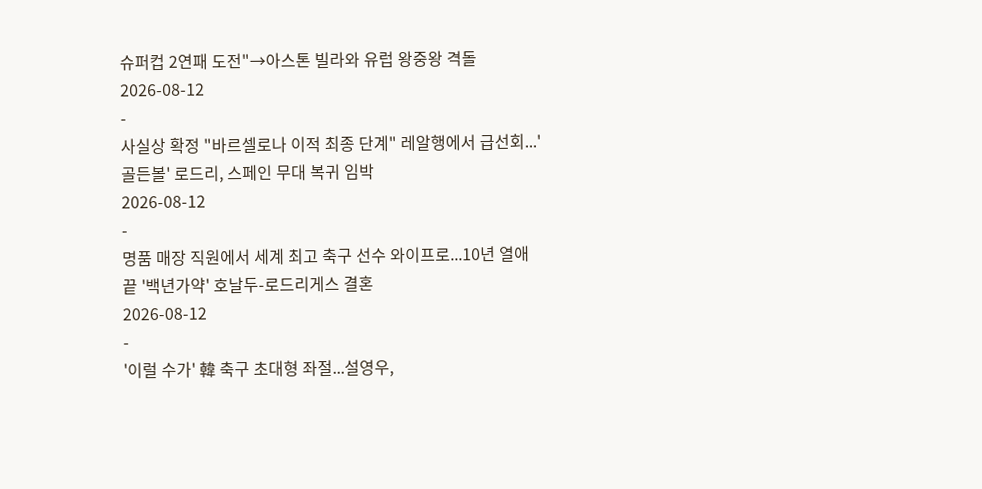슈퍼컵 2연패 도전"→아스톤 빌라와 유럽 왕중왕 격돌
2026-08-12
-
사실상 확정 "바르셀로나 이적 최종 단계" 레알행에서 급선회...'골든볼' 로드리, 스페인 무대 복귀 임박
2026-08-12
-
명품 매장 직원에서 세계 최고 축구 선수 와이프로...10년 열애 끝 '백년가약' 호날두-로드리게스 결혼
2026-08-12
-
'이럴 수가' 韓 축구 초대형 좌절...설영우,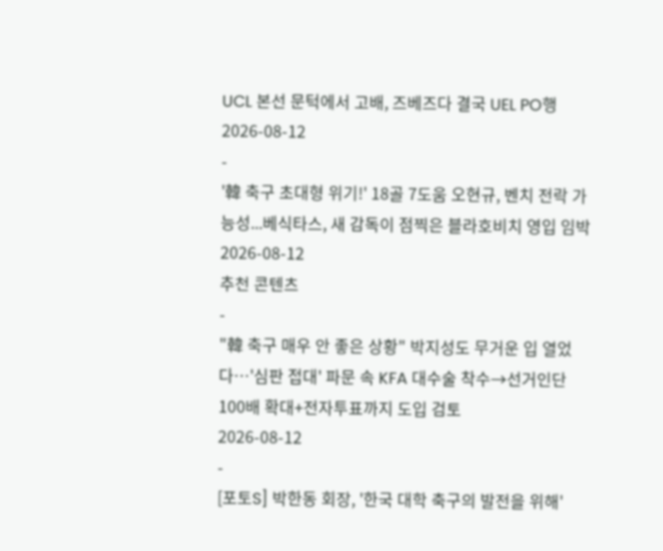UCL 본선 문턱에서 고배, 즈베즈다 결국 UEL PO행
2026-08-12
-
'韓 축구 초대형 위기!' 18골 7도움 오현규, 벤치 전락 가능성...베식타스, 새 감독이 점찍은 블라호비치 영입 임박
2026-08-12
추천 콘텐츠
-
"韓 축구 매우 안 좋은 상황" 박지성도 무거운 입 열었다…'심판 접대' 파문 속 KFA 대수술 착수→선거인단 100배 확대+전자투표까지 도입 검토
2026-08-12
-
[포토S] 박한동 회장, '한국 대학 축구의 발전을 위해'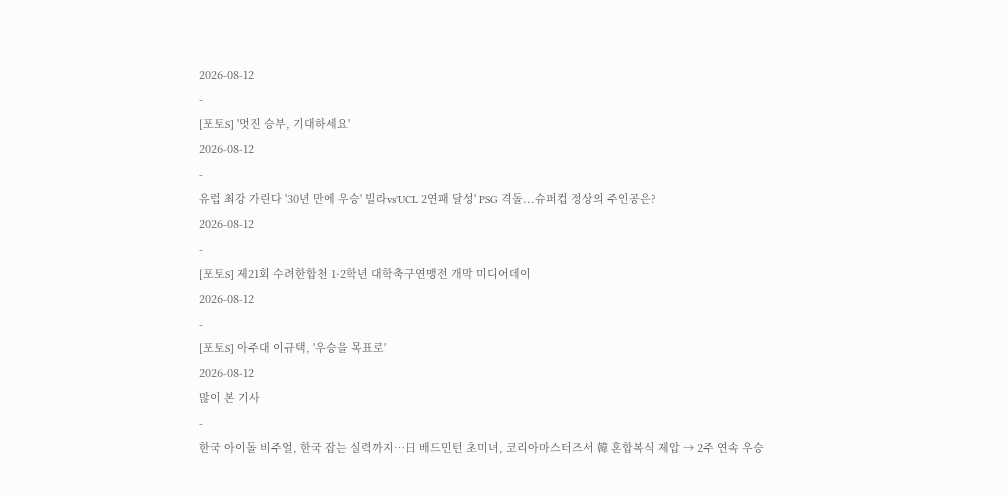2026-08-12
-
[포토S] '멋진 승부, 기대하세요'
2026-08-12
-
유럽 최강 가린다 '30년 만에 우승' 빌라vs'UCL 2연패 달성' PSG 격돌...슈퍼컵 정상의 주인공은?
2026-08-12
-
[포토S] 제21회 수려한합천 1·2학년 대학축구연맹전 개막 미디어데이
2026-08-12
-
[포토S] 아주대 이규택, '우승을 목표로'
2026-08-12
많이 본 기사
-
한국 아이돌 비주얼, 한국 잡는 실력까지…日 배드민턴 초미녀, 코리아마스터즈서 韓 혼합복식 제압 → 2주 연속 우승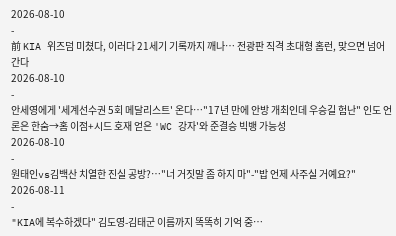2026-08-10
-
前 KIA 위즈덤 미쳤다, 이러다 21세기 기록까지 깨나… 전광판 직격 초대형 홈런, 맞으면 넘어간다
2026-08-10
-
안세영에게 '세계선수권 5회 메달리스트' 온다…"17년 만에 안방 개최인데 우승길 험난" 인도 언론은 한숨→홈 이점+시드 호재 얻은 'WC 강자'와 준결승 빅뱅 가능성
2026-08-10
-
원태인vs김백산 치열한 진실 공방?…"너 거짓말 좀 하지 마"-"밥 언제 사주실 거예요?"
2026-08-11
-
"KIA에 복수하겠다" 김도영-김태군 이름까지 똑똑히 기억 중…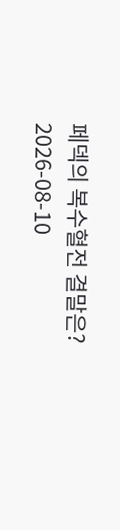페덱의 복수혈전 결말은?
2026-08-10